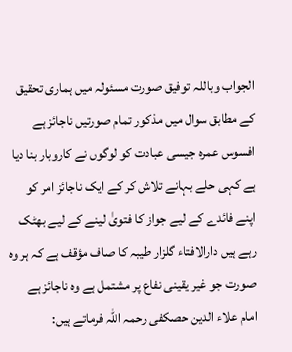الجواب وباللہ توفیق صورت مسئولہ میں ہماری تحقیق کے مطابق سوال میں مذکور تمام صورتیں ناجائز ہے افسوس عمرہ جیسی عبادت کو لوگوں نے کاروبار بنا دیا ہے کہی حلے بہانے تلاش کر کے ایک ناجائز امر کو اپنے فائدے کے لیے جواز کا فتویٰ لینے کے لیے بھٹک رہے ہیں دارالافتاء گلزار طیبہ کا صاف مؤقف ہے کہ ہر وہ صورت جو غیر یقینی نفاع پر مشتمل ہے وہ ناجائز ہے
امام علاء الدین حصکفی رحمہ اللہ فرماتے ہیں: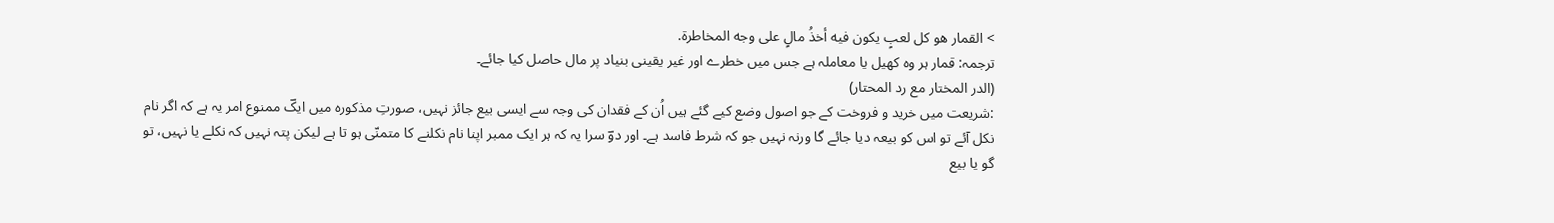> القمار هو كل لعبٍ يكون فيه أخذُ مالٍ على وجه المخاطرة.
ترجمہ: قمار ہر وہ کھیل یا معاملہ ہے جس میں خطرے اور غیر یقینی بنیاد پر مال حاصل کیا جائے۔
(الدر المختار مع رد المحتار)
:شریعت میں خرید و فروخت کے جو اصول وضع کیے گئے ہیں اُن کے فقدان کی وجہ سے ایسی بیع جائز نہیں، صورتِ مذکورہ میں ایکؔ ممنوع امر یہ ہے کہ اگر نام نکل آئے تو اس کو بیعہ دیا جائے گا ورنہ نہیں جو کہ شرط فاسد ہے۔ اور دوؔ سرا یہ کہ ہر ایک ممبر اپنا نام نکلنے کا متمنّی ہو تا ہے لیکن پتہ نہیں کہ نکلے یا نہیں، تو گو یا بیع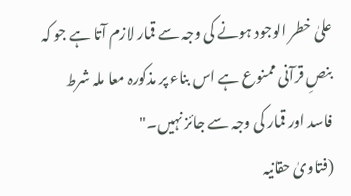علیٰ خطر الوجود ہونے کی وجہ سے قمار لازم آتا ہے جو کہ بنصِ قرآنی ممنوع ہے اس بناء پر مذکورہ معا ملہ شرط فاسد اور قمار کی وجہ سے جائز نہیں۔"
(فتاویٰ حقانیہ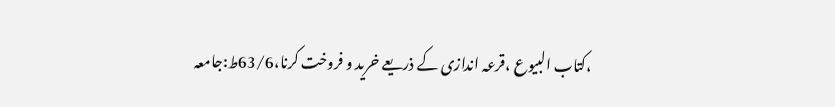،کتاب البیوع ،قرعہ اندازی کے ذریعے خرید و فروخت کرنا،63/6ط:جامعہ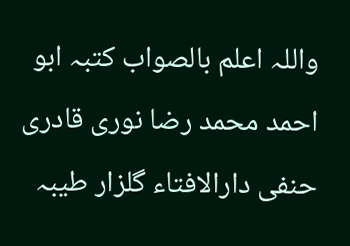واللہ اعلم بالصواب کتبہ ابو احمد محمد رضا نوری قادری حنفی دارالافتاء گلزار طیبہ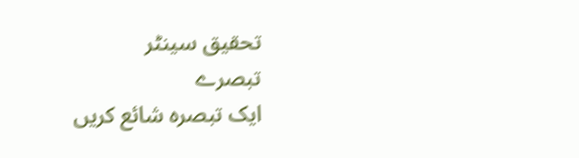تحقیق سینٹر
تبصرے
ایک تبصرہ شائع کریں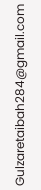Gulzaretaibah284@gmail.com